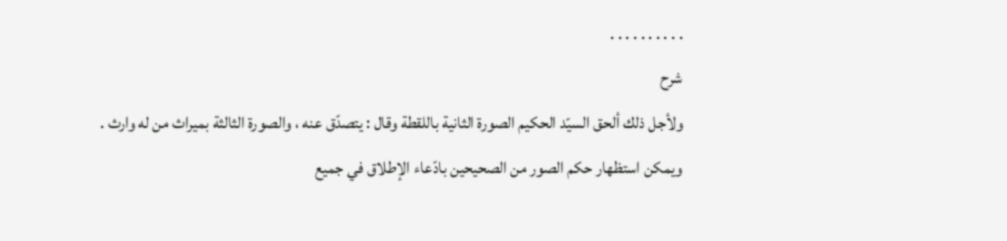. . . . . . . . . .
شرح
ولأجل ذلك ألحق السيّد الحكيم الصورة الثانية باللقطة وقال : يتصدّق عنه ، والصورة الثالثة بميراث من له وارث .
ويمكن استظهار حكم الصور من الصحيحين بادّعاء الإطلاق في جميع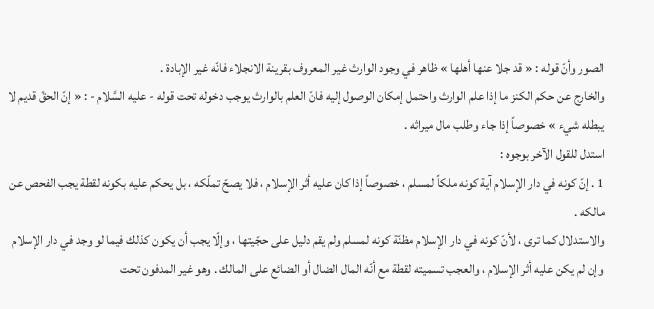الصور وأنّ قوله : « قد جلا عنها أهلها » ظاهر في وجود الوارث غير المعروف بقرينة الانجلاء فانّه غير الإبادة .
والخارج عن حكم الكنز ما إذا علم الوارث واحتمل إمكان الوصول إليه فانّ العلم بالوارث يوجب دخوله تحت قوله - عليه السَّلام - : « إنّ الحقّ قديم لا يبطله شيء » خصوصاً إذا جاء وطلب مال ميراثه .
استدل للقول الآخر بوجوه :
1 . إنّ كونه في دار الإسلام آية كونه ملكاً لمسلم ، خصوصاً إذا كان عليه أثر الإسلام ، فلا يصحّ تملّكه ، بل يحكم عليه بكونه لقطة يجب الفحص عن مالكه .
والاستدلال كما ترى ، لأنّ كونه في دار الإسلام مظنّة كونه لمسلم ولم يقم دليل على حجّيتها ، وإلّا يجب أن يكون كذلك فيما لو وجد في دار الإسلام وإن لم يكن عليه أثر الإسلام ، والعجب تسميته لقطة مع أنّه المال الضال أو الضائع على المالك . وهو غير المدفون تحت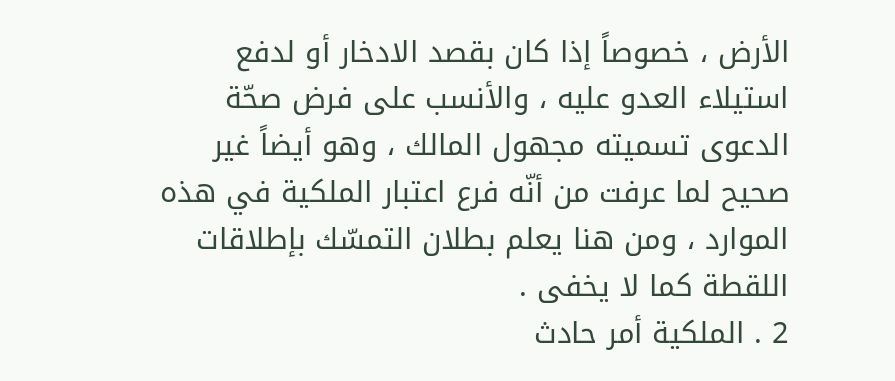الأرض ، خصوصاً إذا كان بقصد الادخار أو لدفع استيلاء العدو عليه ، والأنسب على فرض صحّة الدعوى تسميته مجهول المالك ، وهو أيضاً غير صحيح لما عرفت من أنّه فرع اعتبار الملكية في هذه الموارد ، ومن هنا يعلم بطلان التمسّك بإطلاقات اللقطة كما لا يخفى .
2 . الملكية أمر حادث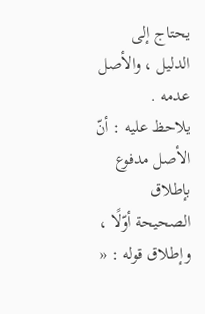يحتاج إلى الدليل ، والأصل عدمه .
يلاحظ عليه : أنّ الأصل مدفوع بإطلاق الصحيحة أوّلًا ، وإطلاق قوله : «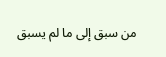من سبق إلى ما لم يسبق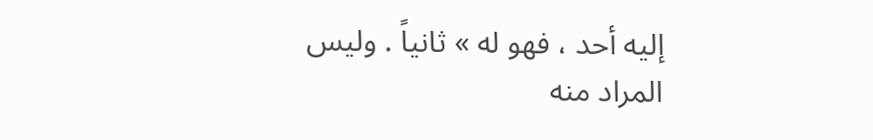إليه أحد ، فهو له » ثانياً . وليس المراد منه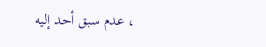، عدم سبق أحد إليه